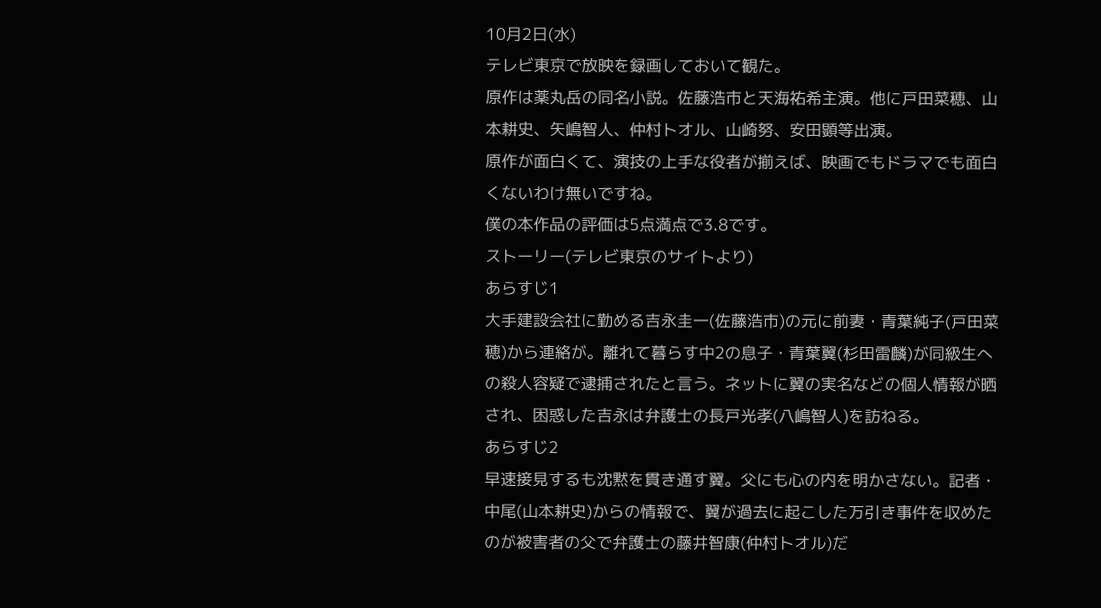10月2日(水)
テレビ東京で放映を録画しておいて観た。
原作は薬丸岳の同名小説。佐藤浩市と天海祐希主演。他に戸田菜穂、山本耕史、矢嶋智人、仲村トオル、山崎努、安田顕等出演。
原作が面白くて、演技の上手な役者が揃えば、映画でもドラマでも面白くないわけ無いですね。
僕の本作品の評価は5点満点で3.8です。
ストーリー(テレビ東京のサイトより)
あらすじ1
大手建設会社に勤める吉永圭一(佐藤浩市)の元に前妻・青葉純子(戸田菜穂)から連絡が。離れて暮らす中2の息子・青葉翼(杉田雷麟)が同級生への殺人容疑で逮捕されたと言う。ネットに翼の実名などの個人情報が晒され、困惑した吉永は弁護士の長戸光孝(八嶋智人)を訪ねる。
あらすじ2
早速接見するも沈黙を貫き通す翼。父にも心の内を明かさない。記者・中尾(山本耕史)からの情報で、翼が過去に起こした万引き事件を収めたのが被害者の父で弁護士の藤井智康(仲村トオル)だ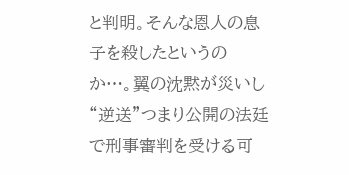と判明。そんな恩人の息子を殺したというのか…。翼の沈黙が災いし“逆送”つまり公開の法廷で刑事審判を受ける可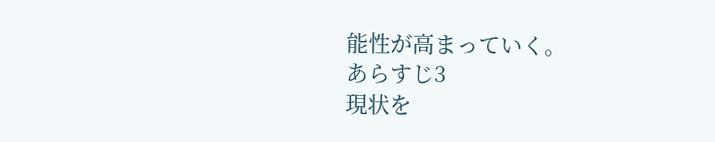能性が高まっていく。
あらすじ3
現状を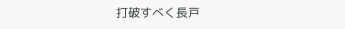打破すべく長戸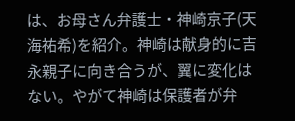は、お母さん弁護士・神崎京子(天海祐希)を紹介。神崎は献身的に吉永親子に向き合うが、翼に変化はない。やがて神崎は保護者が弁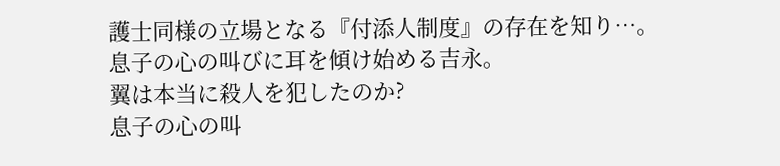護士同様の立場となる『付添人制度』の存在を知り…。
息子の心の叫びに耳を傾け始める吉永。
翼は本当に殺人を犯したのか?
息子の心の叫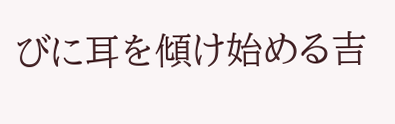びに耳を傾け始める吉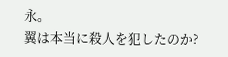永。
翼は本当に殺人を犯したのか?